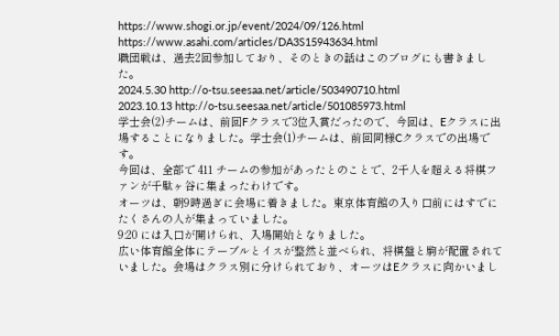https://www.shogi.or.jp/event/2024/09/126.html
https://www.asahi.com/articles/DA3S15943634.html
職団戦は、過去2回参加しており、そのときの話はこのブログにも書きました。
2024.5.30 http://o-tsu.seesaa.net/article/503490710.html
2023.10.13 http://o-tsu.seesaa.net/article/501085973.html
学士会(2)チームは、前回Fクラスで3位入賞だったので、今回は、Eクラスに出場することになりました。学士会(1)チームは、前回同様Cクラスでの出場です。
今回は、全部で 411 チームの参加があったとのことで、2千人を超える将棋ファンが千駄ヶ谷に集まったわけです。
オーツは、朝9時過ぎに会場に着きました。東京体育館の入り口前にはすでにたくさんの人が集まっていました。
9:20 には入口が開けられ、入場開始となりました。
広い体育館全体にテーブルとイスが整然と並べられ、将棋盤と駒が配置されていました。会場はクラス別に分けられており、オーツはEクラスに向かいまし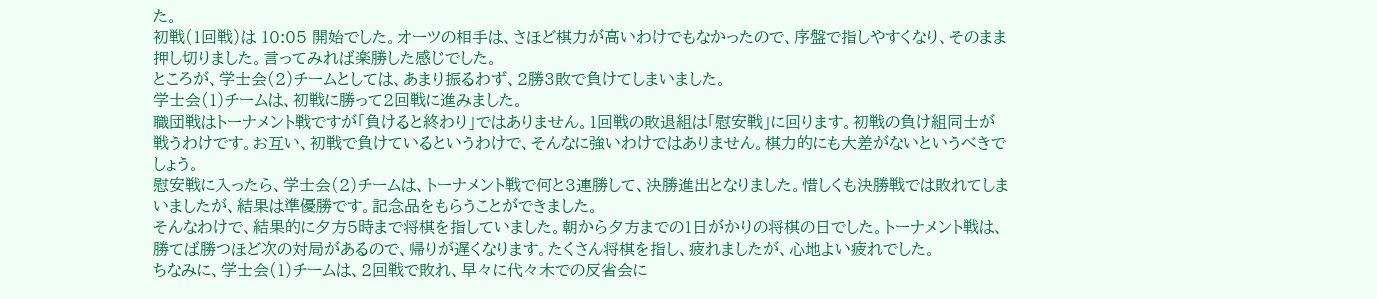た。
初戦(1回戦)は 10:05 開始でした。オーツの相手は、さほど棋力が高いわけでもなかったので、序盤で指しやすくなり、そのまま押し切りました。言ってみれば楽勝した感じでした。
ところが、学士会(2)チームとしては、あまり振るわず、2勝3敗で負けてしまいました。
学士会(1)チームは、初戦に勝って2回戦に進みました。
職団戦はトーナメント戦ですが「負けると終わり」ではありません。1回戦の敗退組は「慰安戦」に回ります。初戦の負け組同士が戦うわけです。お互い、初戦で負けているというわけで、そんなに強いわけではありません。棋力的にも大差がないというべきでしょう。
慰安戦に入ったら、学士会(2)チームは、トーナメント戦で何と3連勝して、決勝進出となりました。惜しくも決勝戦では敗れてしまいましたが、結果は準優勝です。記念品をもらうことができました。
そんなわけで、結果的に夕方5時まで将棋を指していました。朝から夕方までの1日がかりの将棋の日でした。トーナメント戦は、勝てば勝つほど次の対局があるので、帰りが遅くなります。たくさん将棋を指し、疲れましたが、心地よい疲れでした。
ちなみに、学士会(1)チームは、2回戦で敗れ、早々に代々木での反省会に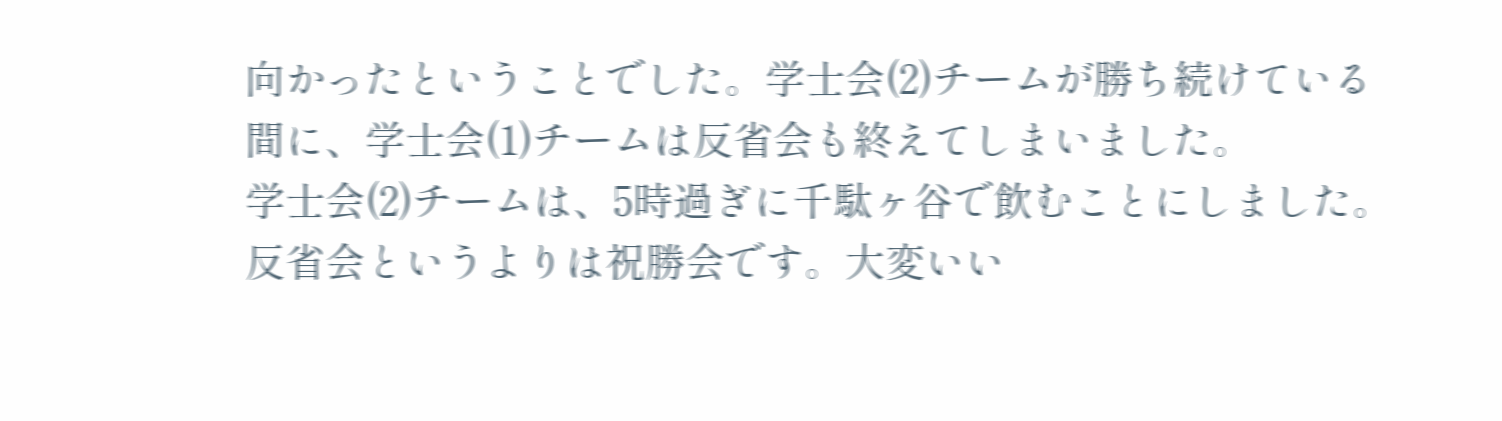向かったということでした。学士会(2)チームが勝ち続けている間に、学士会(1)チームは反省会も終えてしまいました。
学士会(2)チームは、5時過ぎに千駄ヶ谷で飲むことにしました。反省会というよりは祝勝会です。大変いい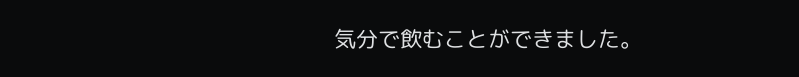気分で飲むことができました。